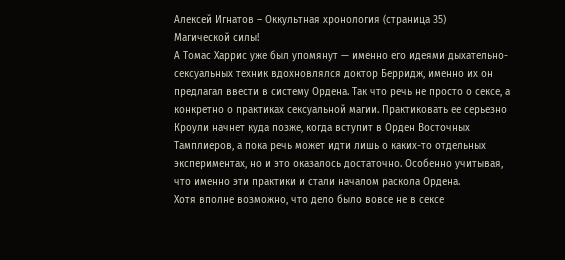Алексей Игнатов – Оккультная хронология (страница 35)
Магической силы!
А Томас Харрис уже был упомянут — именно его идеями дыхательно-сексуальных техник вдохновлялся доктор Берридж, именно их он предлагал ввести в систему Ордена. Так что речь не просто о сексе, а конкретно о практиках сексуальной магии. Практиковать ее серьезно Кроули начнет куда позже, когда вступит в Орден Восточных Тамплиеров, а пока речь может идти лишь о каких-то отдельных экспериментах, но и это оказалось достаточно. Особенно учитывая, что именно эти практики и стали началом раскола Ордена.
Хотя вполне возможно, что дело было вовсе не в сексе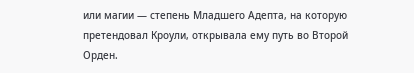или магии — степень Младшего Адепта, на которую претендовал Кроули, открывала ему путь во Второй Орден.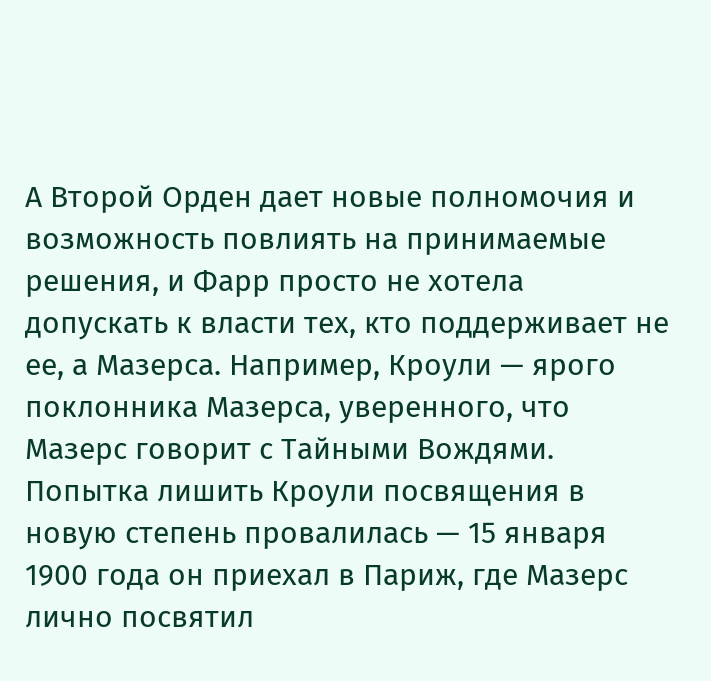А Второй Орден дает новые полномочия и возможность повлиять на принимаемые решения, и Фарр просто не хотела допускать к власти тех, кто поддерживает не ее, а Мазерса. Например, Кроули — ярого поклонника Мазерса, уверенного, что Мазерс говорит с Тайными Вождями.
Попытка лишить Кроули посвящения в новую степень провалилась — 15 января 1900 года он приехал в Париж, где Мазерс лично посвятил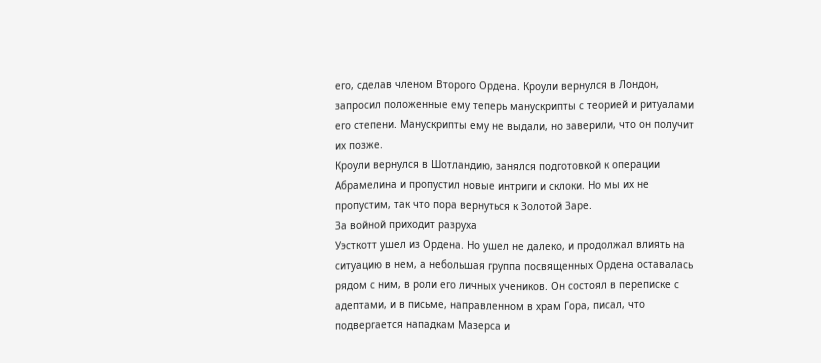его, сделав членом Второго Ордена. Кроули вернулся в Лондон, запросил положенные ему теперь манускрипты с теорией и ритуалами его степени. Манускрипты ему не выдали, но заверили, что он получит их позже.
Кроули вернулся в Шотландию, занялся подготовкой к операции Абрамелина и пропустил новые интриги и склоки. Но мы их не пропустим, так что пора вернуться к Золотой Заре.
За войной приходит разруха
Уэсткотт ушел из Ордена. Но ушел не далеко, и продолжал влиять на ситуацию в нем, а небольшая группа посвященных Ордена оставалась рядом с ним, в роли его личных учеников. Он состоял в переписке с адептами, и в письме, направленном в храм Гора, писал, что подвергается нападкам Мазерса и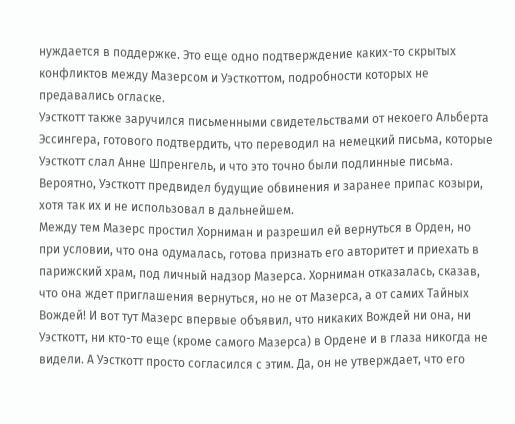нуждается в поддержке. Это еще одно подтверждение каких-то скрытых конфликтов между Мазерсом и Уэсткоттом, подробности которых не предавались огласке.
Уэсткотт также заручился письменными свидетельствами от некоего Альберта Эссингера, готового подтвердить, что переводил на немецкий письма, которые Уэсткотт слал Анне Шпренгель, и что это точно были подлинные письма. Вероятно, Уэсткотт предвидел будущие обвинения и заранее припас козыри, хотя так их и не использовал в дальнейшем.
Между тем Мазерс простил Хорниман и разрешил ей вернуться в Орден, но при условии, что она одумалась, готова признать его авторитет и приехать в парижский храм, под личный надзор Мазерса. Хорниман отказалась, сказав, что она ждет приглашения вернуться, но не от Мазерса, а от самих Тайных Вождей! И вот тут Мазерс впервые объявил, что никаких Вождей ни она, ни Уэсткотт, ни кто-то еще (кроме самого Мазерса) в Ордене и в глаза никогда не видели. А Уэсткотт просто согласился с этим. Да, он не утверждает, что его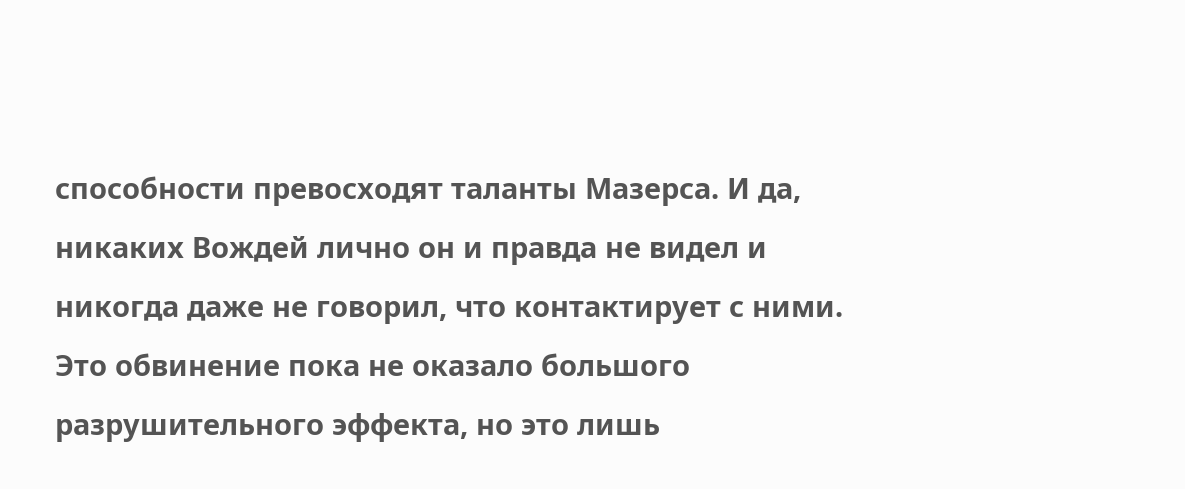способности превосходят таланты Мазерса. И да, никаких Вождей лично он и правда не видел и никогда даже не говорил, что контактирует с ними.
Это обвинение пока не оказало большого разрушительного эффекта, но это лишь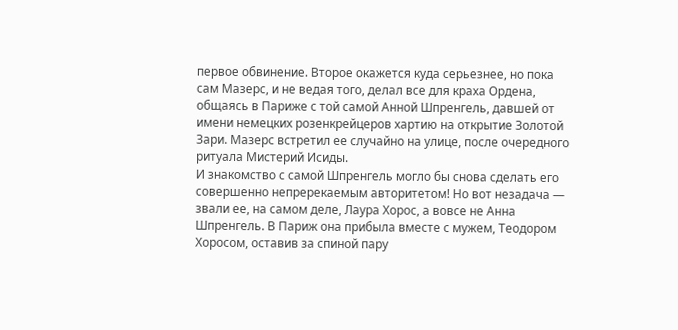первое обвинение. Второе окажется куда серьезнее, но пока сам Мазерс, и не ведая того, делал все для краха Ордена, общаясь в Париже с той самой Анной Шпренгель, давшей от имени немецких розенкрейцеров хартию на открытие Золотой Зари. Мазерс встретил ее случайно на улице, после очередного ритуала Мистерий Исиды.
И знакомство с самой Шпренгель могло бы снова сделать его совершенно непререкаемым авторитетом! Но вот незадача — звали ее, на самом деле, Лаура Хорос, а вовсе не Анна Шпренгель. В Париж она прибыла вместе с мужем, Теодором Хоросом, оставив за спиной пару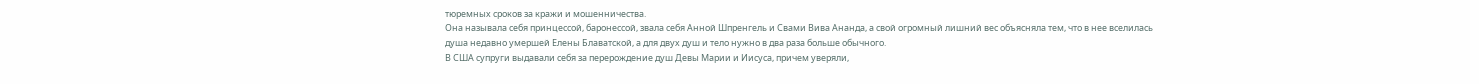тюремных сроков за кражи и мошенничества.
Она называла себя принцессой, баронессой, звала себя Анной Шпренгель и Свами Вива Ананда, а свой огромный лишний вес объясняла тем, что в нее вселилась душа недавно умершей Елены Блаватской, а для двух душ и тело нужно в два раза больше обычного.
В США супруги выдавали себя за перерождение душ Девы Марии и Иисуса, причем уверяли,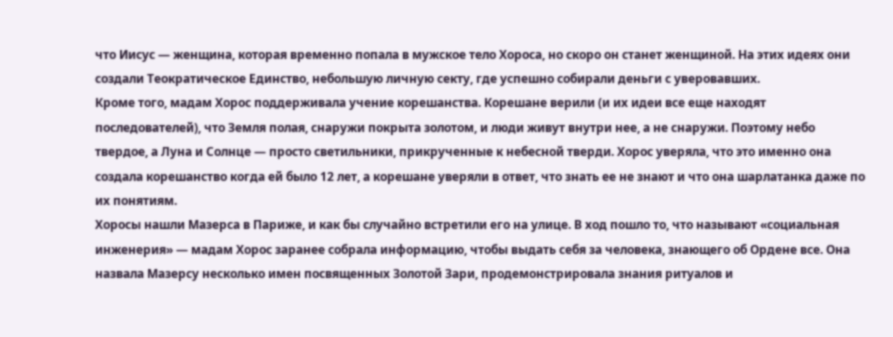что Иисус — женщина, которая временно попала в мужское тело Хороса, но скоро он станет женщиной. На этих идеях они создали Теократическое Единство, небольшую личную секту, где успешно собирали деньги с уверовавших.
Кроме того, мадам Хорос поддерживала учение корешанства. Корешане верили (и их идеи все еще находят последователей), что Земля полая, снаружи покрыта золотом, и люди живут внутри нее, а не снаружи. Поэтому небо твердое, а Луна и Солнце — просто светильники, прикрученные к небесной тверди. Хорос уверяла, что это именно она создала корешанство когда ей было 12 лет, а корешане уверяли в ответ, что знать ее не знают и что она шарлатанка даже по их понятиям.
Хоросы нашли Мазерса в Париже, и как бы случайно встретили его на улице. В ход пошло то, что называют «социальная инженерия» — мадам Хорос заранее собрала информацию, чтобы выдать себя за человека, знающего об Ордене все. Она назвала Мазерсу несколько имен посвященных Золотой Зари, продемонстрировала знания ритуалов и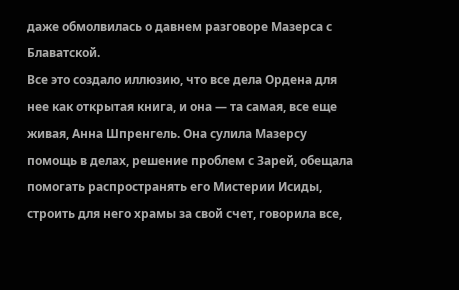даже обмолвилась о давнем разговоре Мазерса с Блаватской.
Все это создало иллюзию, что все дела Ордена для нее как открытая книга, и она — та самая, все еще живая, Анна Шпренгель. Она сулила Мазерсу помощь в делах, решение проблем с Зарей, обещала помогать распространять его Мистерии Исиды, строить для него храмы за свой счет, говорила все,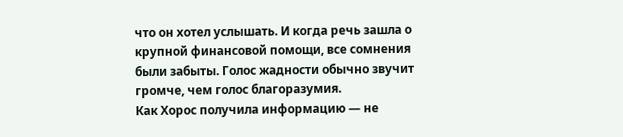что он хотел услышать. И когда речь зашла о крупной финансовой помощи, все сомнения были забыты. Голос жадности обычно звучит громче, чем голос благоразумия.
Как Хорос получила информацию — не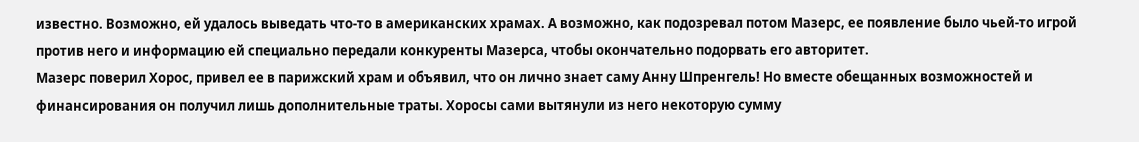известно. Возможно, ей удалось выведать что-то в американских храмах. А возможно, как подозревал потом Мазерс, ее появление было чьей-то игрой против него и информацию ей специально передали конкуренты Мазерса, чтобы окончательно подорвать его авторитет.
Мазерс поверил Хорос, привел ее в парижский храм и объявил, что он лично знает саму Анну Шпренгель! Но вместе обещанных возможностей и финансирования он получил лишь дополнительные траты. Хоросы сами вытянули из него некоторую сумму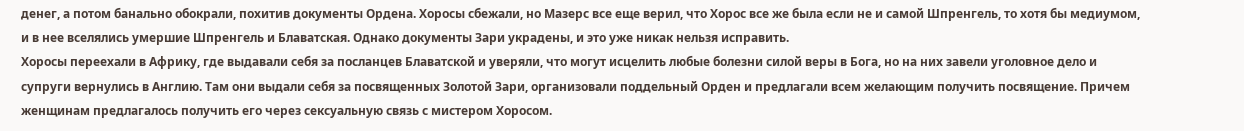денег, а потом банально обокрали, похитив документы Ордена. Хоросы сбежали, но Мазерс все еще верил, что Хорос все же была если не и самой Шпренгель, то хотя бы медиумом, и в нее вселялись умершие Шпренгель и Блаватская. Однако документы Зари украдены, и это уже никак нельзя исправить.
Хоросы переехали в Африку, где выдавали себя за посланцев Блаватской и уверяли, что могут исцелить любые болезни силой веры в Бога, но на них завели уголовное дело и супруги вернулись в Англию. Там они выдали себя за посвященных Золотой Зари, организовали поддельный Орден и предлагали всем желающим получить посвящение. Причем женщинам предлагалось получить его через сексуальную связь с мистером Хоросом.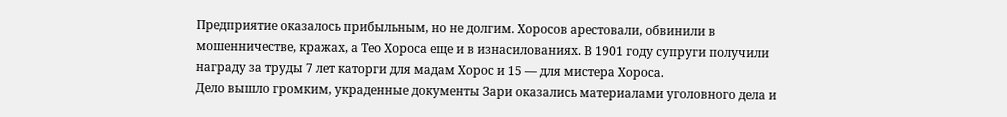Предприятие оказалось прибыльным, но не долгим. Хоросов арестовали, обвинили в мошенничестве, кражах, а Тео Хороса еще и в изнасилованиях. В 1901 году супруги получили награду за труды 7 лет каторги для мадам Хорос и 15 — для мистера Хороса.
Дело вышло громким, украденные документы Зари оказались материалами уголовного дела и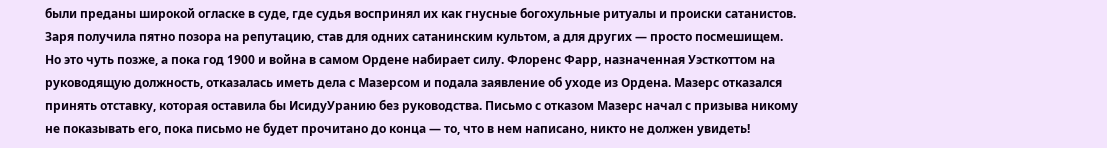были преданы широкой огласке в суде, где судья воспринял их как гнусные богохульные ритуалы и происки сатанистов. Заря получила пятно позора на репутацию, став для одних сатанинским культом, а для других — просто посмешищем.
Но это чуть позже, а пока год 1900 и война в самом Ордене набирает силу. Флоренс Фарр, назначенная Уэсткоттом на руководящую должность, отказалась иметь дела с Мазерсом и подала заявление об уходе из Ордена. Мазерс отказался принять отставку, которая оставила бы ИсидуУранию без руководства. Письмо с отказом Мазерс начал с призыва никому не показывать его, пока письмо не будет прочитано до конца — то, что в нем написано, никто не должен увидеть!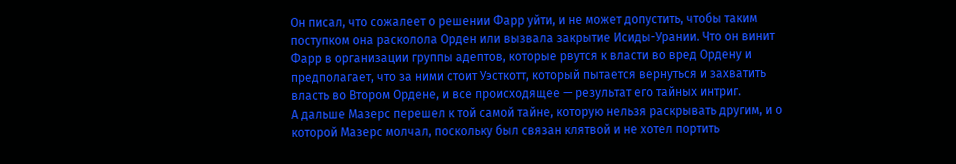Он писал, что сожалеет о решении Фарр уйти, и не может допустить, чтобы таким поступком она расколола Орден или вызвала закрытие Исиды-Урании. Что он винит Фарр в организации группы адептов, которые рвутся к власти во вред Ордену и предполагает, что за ними стоит Уэсткотт, который пытается вернуться и захватить власть во Втором Ордене, и все происходящее — результат его тайных интриг.
А дальше Мазерс перешел к той самой тайне, которую нельзя раскрывать другим, и о которой Мазерс молчал, поскольку был связан клятвой и не хотел портить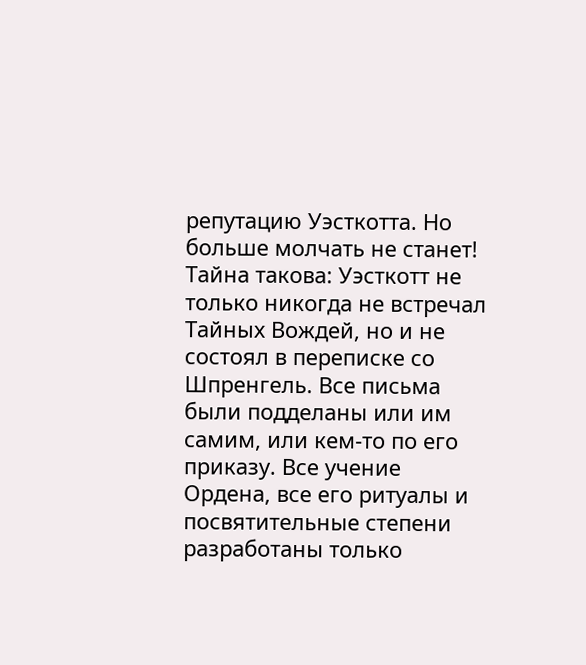репутацию Уэсткотта. Но больше молчать не станет!
Тайна такова: Уэсткотт не только никогда не встречал Тайных Вождей, но и не состоял в переписке со Шпренгель. Все письма были подделаны или им самим, или кем-то по его приказу. Все учение Ордена, все его ритуалы и посвятительные степени разработаны только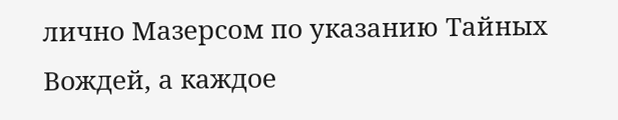лично Мазерсом по указанию Тайных Вождей, а каждое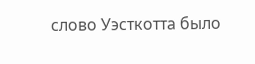слово Уэсткотта было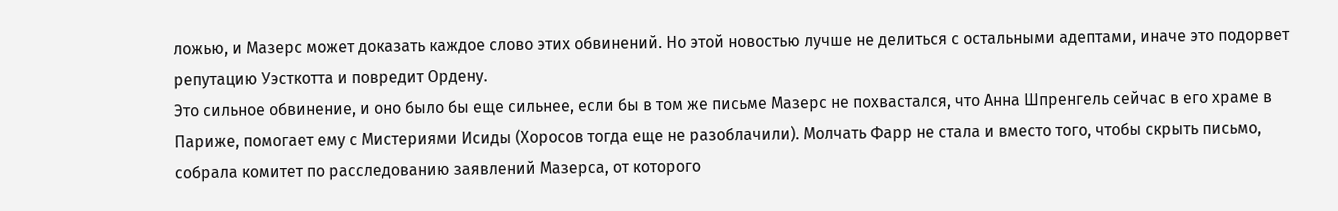ложью, и Мазерс может доказать каждое слово этих обвинений. Но этой новостью лучше не делиться с остальными адептами, иначе это подорвет репутацию Уэсткотта и повредит Ордену.
Это сильное обвинение, и оно было бы еще сильнее, если бы в том же письме Мазерс не похвастался, что Анна Шпренгель сейчас в его храме в Париже, помогает ему с Мистериями Исиды (Хоросов тогда еще не разоблачили). Молчать Фарр не стала и вместо того, чтобы скрыть письмо, собрала комитет по расследованию заявлений Мазерса, от которого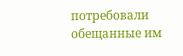потребовали обещанные им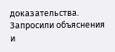доказательства. Запросили объяснения и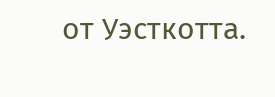от Уэсткотта.